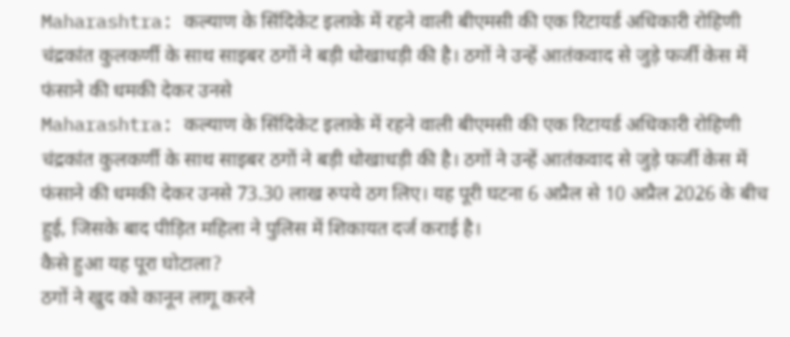Maharashtra: कल्याण के सिंदिकेट इलाके में रहने वाली बीएमसी की एक रिटायर्ड अधिकारी रोहिणी चंद्रकांत कुलकर्णी के साथ साइबर ठगों ने बड़ी धोखाधड़ी की है। ठगों ने उन्हें आतंकवाद से जुड़े फर्जी केस में फंसाने की धमकी देकर उनसे
Maharashtra: कल्याण के सिंदिकेट इलाके में रहने वाली बीएमसी की एक रिटायर्ड अधिकारी रोहिणी चंद्रकांत कुलकर्णी के साथ साइबर ठगों ने बड़ी धोखाधड़ी की है। ठगों ने उन्हें आतंकवाद से जुड़े फर्जी केस में फंसाने की धमकी देकर उनसे 73.30 लाख रुपये ठग लिए। यह पूरी घटना 6 अप्रैल से 10 अप्रैल 2026 के बीच हुई, जिसके बाद पीड़ित महिला ने पुलिस में शिकायत दर्ज कराई है।
कैसे हुआ यह पूरा घोटाला?
ठगों ने खुद को कानून लागू करने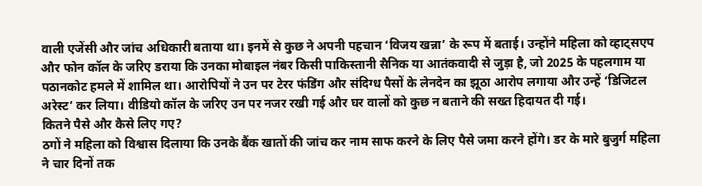वाली एजेंसी और जांच अधिकारी बताया था। इनमें से कुछ ने अपनी पहचान ‘विजय खन्ना’ के रूप में बताई। उन्होंने महिला को व्हाट्सएप और फोन कॉल के जरिए डराया कि उनका मोबाइल नंबर किसी पाकिस्तानी सैनिक या आतंकवादी से जुड़ा है, जो 2025 के पहलगाम या पठानकोट हमले में शामिल था। आरोपियों ने उन पर टेरर फंडिंग और संदिग्ध पैसों के लेनदेन का झूठा आरोप लगाया और उन्हें ‘डिजिटल अरेस्ट’ कर लिया। वीडियो कॉल के जरिए उन पर नजर रखी गई और घर वालों को कुछ न बताने की सख्त हिदायत दी गई।
कितने पैसे और कैसे लिए गए?
ठगों ने महिला को विश्वास दिलाया कि उनके बैंक खातों की जांच कर नाम साफ करने के लिए पैसे जमा करने होंगे। डर के मारे बुजुर्ग महिला ने चार दिनों तक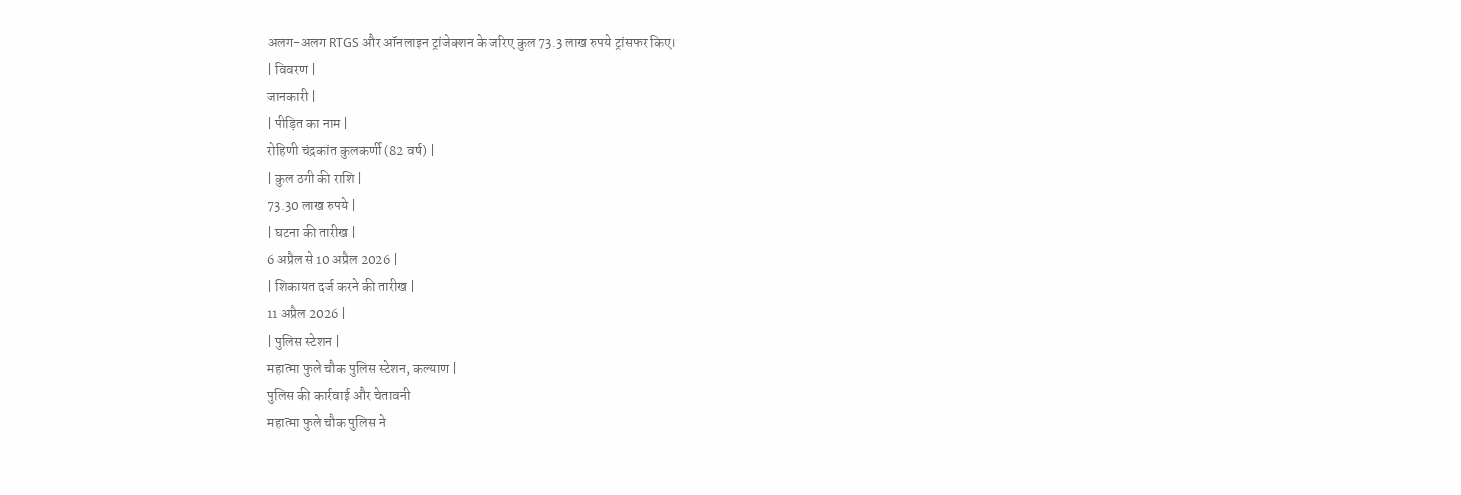अलग-अलग RTGS और ऑनलाइन ट्रांजेक्शन के जरिए कुल 73.3 लाख रुपये ट्रांसफर किए।
| विवरण |
जानकारी |
| पीड़ित का नाम |
रोहिणी चंद्रकांत कुलकर्णी (82 वर्ष) |
| कुल ठगी की राशि |
73.30 लाख रुपये |
| घटना की तारीख |
6 अप्रैल से 10 अप्रैल 2026 |
| शिकायत दर्ज करने की तारीख |
11 अप्रैल 2026 |
| पुलिस स्टेशन |
महात्मा फुले चौक पुलिस स्टेशन, कल्याण |
पुलिस की कार्रवाई और चेतावनी
महात्मा फुले चौक पुलिस ने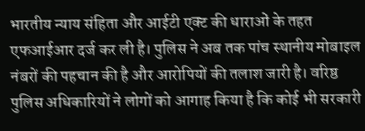भारतीय न्याय संहिता और आईटी एक्ट की धाराओं के तहत एफआईआर दर्ज कर ली है। पुलिस ने अब तक पांच स्थानीय मोबाइल नंबरों की पहचान की है और आरोपियों की तलाश जारी है। वरिष्ठ पुलिस अधिकारियों ने लोगों को आगाह किया है कि कोई भी सरकारी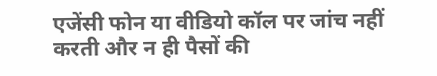एजेंसी फोन या वीडियो कॉल पर जांच नहीं करती और न ही पैसों की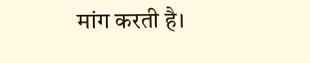मांग करती है।